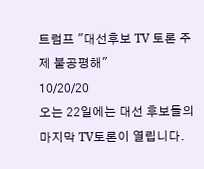트럼프 "대선후보 TV 토론 주제 불공평해"
10/20/20
오는 22일에는 대선 후보들의 마지막 TV토론이 열립니다.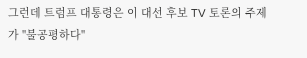그런데 트럼프 대통령은 이 대선 후보 TV 토론의 주제가 "불공평하다"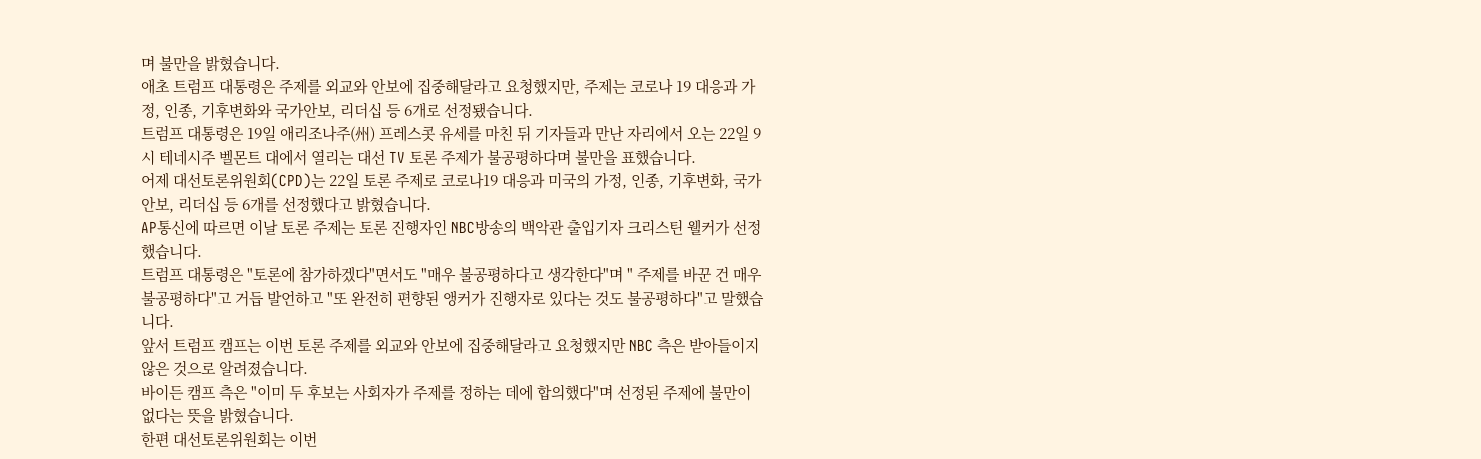며 불만을 밝혔습니다.
애초 트럼프 대통령은 주제를 외교와 안보에 집중해달라고 요청했지만, 주제는 코로나 19 대응과 가정, 인종, 기후변화와 국가안보, 리더십 등 6개로 선정됐습니다.
트럼프 대통령은 19일 애리조나주(州) 프레스콧 유세를 마친 뒤 기자들과 만난 자리에서 오는 22일 9시 테네시주 벨몬트 대에서 열리는 대선 TV 토론 주제가 불공평하다며 불만을 표했습니다.
어제 대선토론위원회(CPD)는 22일 토론 주제로 코로나19 대응과 미국의 가정, 인종, 기후변화, 국가안보, 리더십 등 6개를 선정했다고 밝혔습니다.
AP통신에 따르면 이날 토론 주제는 토론 진행자인 NBC방송의 백악관 출입기자 크리스틴 웰커가 선정했습니다.
트럼프 대통령은 "토론에 참가하겠다"면서도 "매우 불공평하다고 생각한다"며 " 주제를 바꾼 건 매우 불공평하다"고 거듭 발언하고 "또 완전히 편향된 앵커가 진행자로 있다는 것도 불공평하다"고 말했습니다.
앞서 트럼프 캠프는 이번 토론 주제를 외교와 안보에 집중해달라고 요청했지만 NBC 측은 받아들이지 않은 것으로 알려졌습니다.
바이든 캠프 측은 "이미 두 후보는 사회자가 주제를 정하는 데에 합의했다"며 선정된 주제에 불만이 없다는 뜻을 밝혔습니다.
한편 대선토론위원회는 이번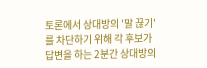토론에서 상대방의 '말 끊기'를 차단하기 위해 각 후보가 답변을 하는 2분간 상대방의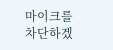마이크를 차단하겠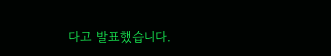다고 발표했습니다.